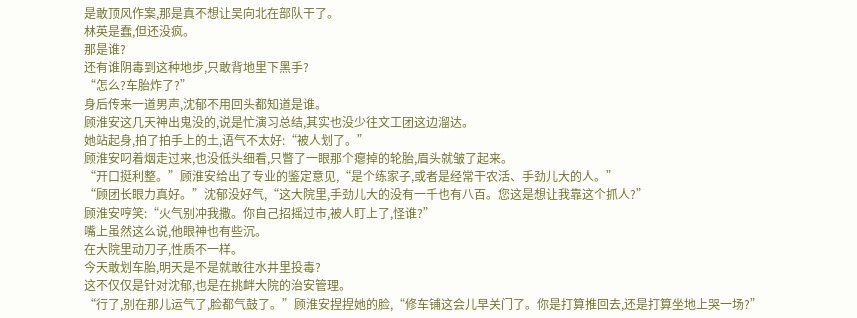是敢顶风作案,那是真不想让吴向北在部队干了。
林英是蠢,但还没疯。
那是谁?
还有谁阴毒到这种地步,只敢背地里下黑手?
“怎么?车胎炸了?”
身后传来一道男声,沈郁不用回头都知道是谁。
顾淮安这几天神出鬼没的,说是忙演习总结,其实也没少往文工团这边溜达。
她站起身,拍了拍手上的土,语气不太好:“被人划了。”
顾淮安叼着烟走过来,也没低头细看,只瞥了一眼那个瘪掉的轮胎,眉头就皱了起来。
“开口挺利整。”顾淮安给出了专业的鉴定意见,“是个练家子,或者是经常干农活、手劲儿大的人。”
“顾团长眼力真好。”沈郁没好气,“这大院里,手劲儿大的没有一千也有八百。您这是想让我靠这个抓人?”
顾淮安哼笑:“火气别冲我撒。你自己招摇过市,被人盯上了,怪谁?”
嘴上虽然这么说,他眼神也有些沉。
在大院里动刀子,性质不一样。
今天敢划车胎,明天是不是就敢往水井里投毒?
这不仅仅是针对沈郁,也是在挑衅大院的治安管理。
“行了,别在那儿运气了,脸都气鼓了。”顾淮安捏捏她的脸,“修车铺这会儿早关门了。你是打算推回去,还是打算坐地上哭一场?”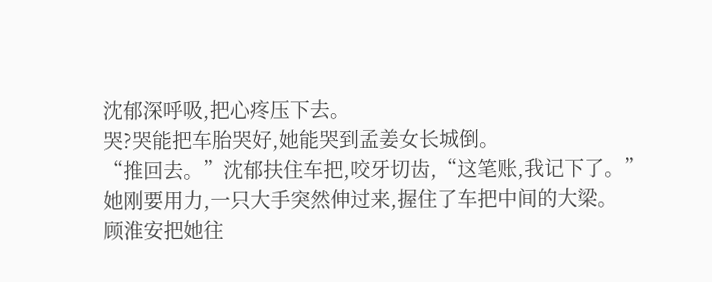沈郁深呼吸,把心疼压下去。
哭?哭能把车胎哭好,她能哭到孟姜女长城倒。
“推回去。”沈郁扶住车把,咬牙切齿,“这笔账,我记下了。”
她刚要用力,一只大手突然伸过来,握住了车把中间的大梁。
顾淮安把她往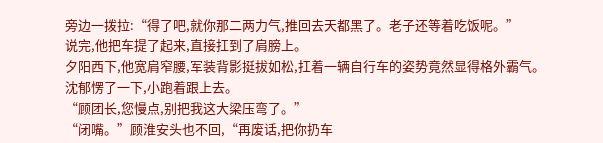旁边一拨拉:“得了吧,就你那二两力气,推回去天都黑了。老子还等着吃饭呢。”
说完,他把车提了起来,直接扛到了肩膀上。
夕阳西下,他宽肩窄腰,军装背影挺拔如松,扛着一辆自行车的姿势竟然显得格外霸气。
沈郁愣了一下,小跑着跟上去。
“顾团长,您慢点,别把我这大梁压弯了。”
“闭嘴。”顾淮安头也不回,“再废话,把你扔车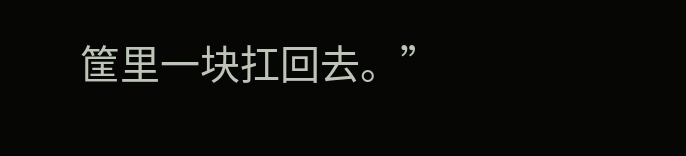筐里一块扛回去。”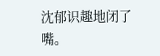沈郁识趣地闭了嘴。